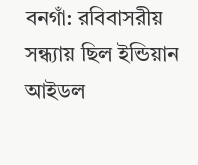বনগাঁ: রবিবাসরীয় সন্ধ্যায় ছিল ইন্ডিয়ান আইডল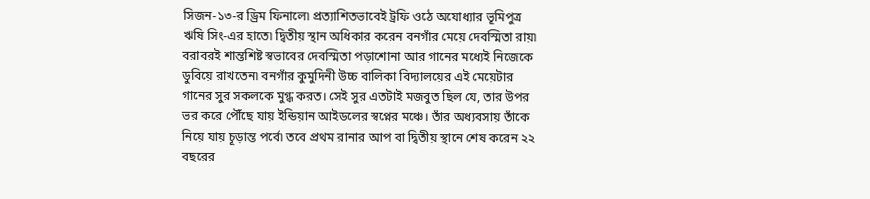সিজন-১৩-র ড্রিম ফিনালে৷ প্রত্যাশিতভাবেই ট্রফি ওঠে অযোধ্যার ভূমিপুত্র ঋষি সিং-এর হাতে৷ দ্বিতীয় স্থান অধিকার করেন বনগাঁর মেয়ে দেবস্মিতা রায়৷ বরাবরই শান্তশিষ্ট স্বভাবের দেবস্মিতা পড়াশোনা আর গানের মধ্যেই নিজেকে ডুবিয়ে রাখতেন৷ বনগাঁর কুমুদিনী উচ্চ বালিকা বিদ্যালয়ের এই মেয়েটার গানের সুর সকলকে মুগ্ধ করত। সেই সুর এতটাই মজবুত ছিল যে, তার উপর ভর করে পৌঁছে যায় ইন্ডিয়ান আইডলের স্বপ্নের মঞ্চে। তাঁর অধ্যবসায় তাঁকে নিয়ে যায় চূড়ান্ত পর্বে৷ তবে প্রথম রানার আপ বা দ্বিতীয় স্থানে শেষ করেন ২২ বছরের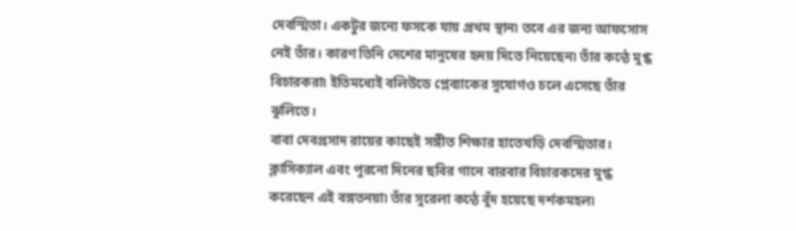দেবস্মিতা। একটুর জন্যে ফসকে যায় প্রথম স্থান৷ তবে এর জন্য আফসোস নেই তাঁর। কারণ তিনি দেশের মানুষের হৃদয় দিতে নিয়েছেন৷ তাঁর কন্ঠে মুগ্ধ বিচারকরা৷ ইতিমধ্যেই বলিউডে প্লেব্যাকের সুযোগও চলে এসেছে তাঁর ঝুলিতে।
বাবা দেবপ্রসাদ রায়ের কাছেই সঙ্গীত শিক্ষার হাতেখড়ি দেবস্মিতার। ক্লাসিক্যাল এবং পুরনো দিনের ছবির গানে বারবার বিচারকদের মুগ্ধ করেছেন এই বঙ্গতনয়া৷ তাঁর সুরেলা কন্ঠে বুঁদ হয়েছে দর্শকমহল৷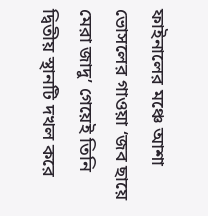ফাইনালের মঞ্চে আশা ভোসলের গাওয়া ‘জব ছায়ে মেরা জাদু’ গেয়েই তিনি দ্বিতীয় স্থানটি দখল করে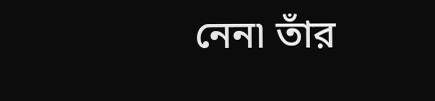নেন৷ তাঁর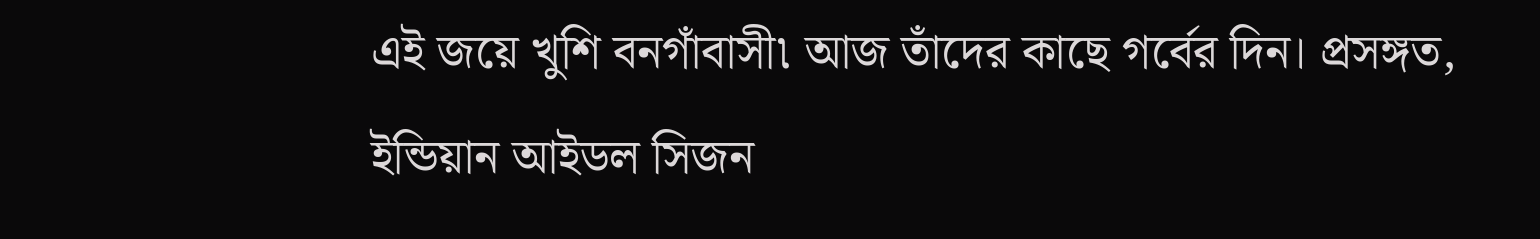এই জয়ে খুশি বনগাঁবাসী৷ আজ তাঁদের কাছে গর্বের দিন। প্রসঙ্গত, ইন্ডিয়ান আইডল সিজন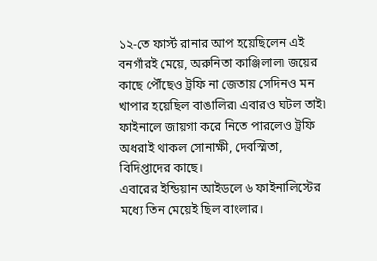১২-তে ফার্স্ট রানার আপ হয়েছিলেন এই বনগাঁরই মেয়ে, অরুনিতা কাঞ্জিলাল৷ জয়ের কাছে পৌঁছেও ট্রফি না জেতায় সেদিনও মন খাপার হয়েছিল বাঙালির৷ এবারও ঘটল তাই৷ ফাইনালে জায়গা করে নিতে পারলেও ট্রফি অধরাই থাকল সোনাক্ষী, দেবস্মিতা, বিদিপ্তাদের কাছে।
এবারের ইন্ডিয়ান আইডলে ৬ ফাইনালিস্টের মধ্যে তিন মেয়েই ছিল বাংলার।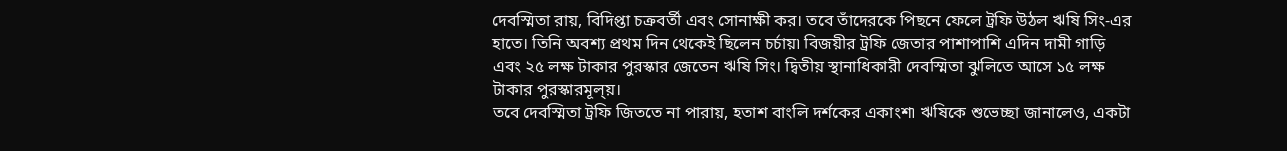দেবস্মিতা রায়, বিদিপ্তা চক্রবর্তী এবং সোনাক্ষী কর। তবে তাঁদেরকে পিছনে ফেলে ট্রফি উঠল ঋষি সিং-এর হাতে। তিনি অবশ্য প্রথম দিন থেকেই ছিলেন চর্চায়৷ বিজয়ীর ট্রফি জেতার পাশাপাশি এদিন দামী গাড়ি এবং ২৫ লক্ষ টাকার পুরস্কার জেতেন ঋষি সিং। দ্বিতীয় স্থানাধিকারী দেবস্মিতা ঝুলিতে আসে ১৫ লক্ষ টাকার পুরস্কারমূল্য়।
তবে দেবস্মিতা ট্রফি জিততে না পারায়, হতাশ বাংলি দর্শকের একাংশ৷ ঋষিকে শুভেচ্ছা জানালেও, একটা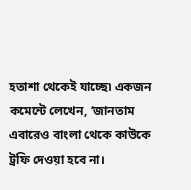হতাশা থেকেই যাচ্ছে৷ একজন কমেন্টে লেখেন, ‘জানতাম এবারেও বাংলা থেকে কাউকে ট্রফি দেওয়া হবে না।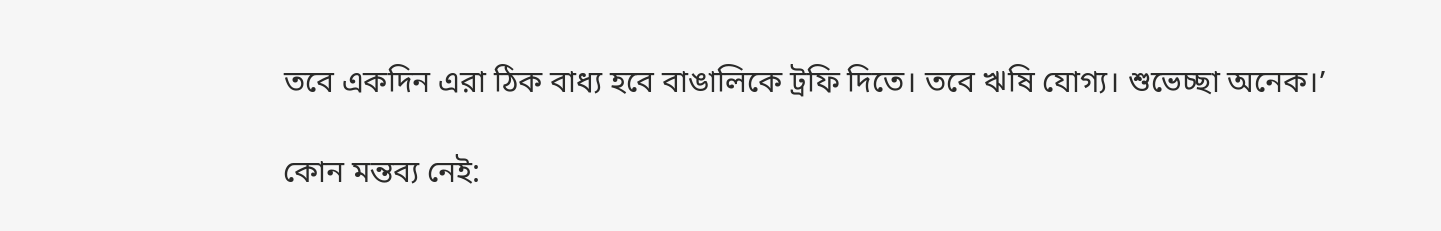তবে একদিন এরা ঠিক বাধ্য হবে বাঙালিকে ট্রফি দিতে। তবে ঋষি যোগ্য। শুভেচ্ছা অনেক।’

কোন মন্তব্য নেই: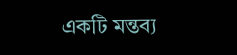একটি মন্তব্য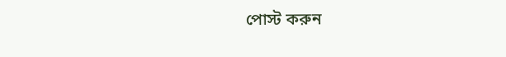পোস্ট করুন